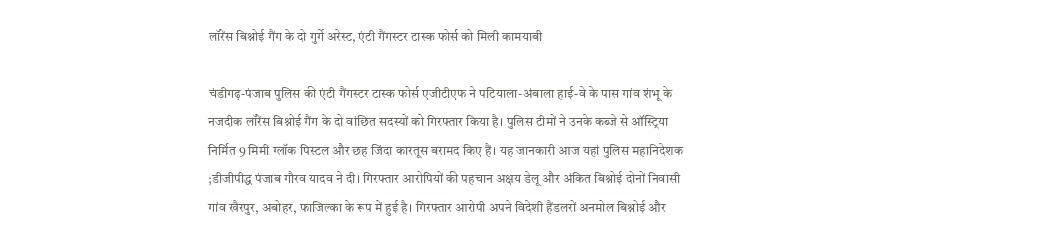लॉरेंस बिश्नोई गैंग के दो गुर्गे अरेस्ट, एंटी गैंगस्टर टास्क फोर्स को मिली कामयाबी

चंडीगढ़-पंजाब पुलिस की एंटी गैंगस्टर टास्क फोर्स एजीटीएफ ने पटियाला-अंबाला हाई-वे के पास गांव शंभू के नजदीक लॉरेंस बिश्नोई गैंग के दो वांछित सदस्यों को गिरफ्तार किया है। पुलिस टीमों ने उनके कब्जे से ऑस्ट्रिया निर्मित 9 मिमी ग्लॉक पिस्टल और छह जिंदा कारतूस बरामद किए हैं। यह जानकारी आज यहां पुलिस महानिदेशक ;डीजीपीद्ध पंजाब गौरव यादव ने दी। गिरफ्तार आरोपियों की पहचान अक्षय डेलू और अंकित बिश्नोई दोनों निवासी गांव खैरपुर, अबोहर, फाजिल्का के रूप में हुई है। गिरफ्तार आरोपी अपने विदेशी हैंडलरों अनमोल बिश्नोई और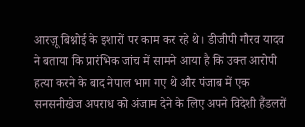आरज़ू बिश्नोई के इशारों पर काम कर रहे थे। डीजीपी गौरव यादव ने बताया कि प्रारंभिक जांच में सामने आया है कि उक्त आरोपी हत्या करने के बाद नेपाल भाग गए थे और पंजाब में एक सनसनीखेज अपराध को अंजाम देने के लिए अपने विदेशी हैंडलरों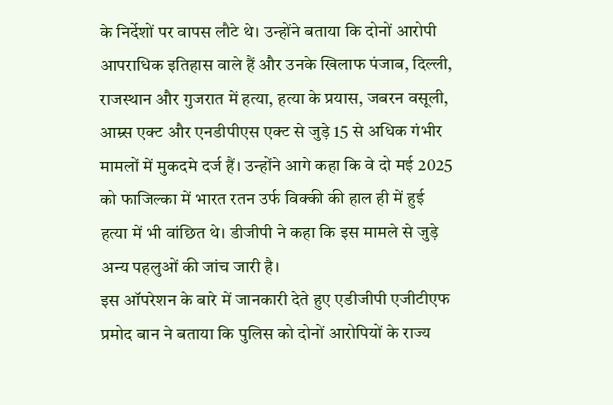के निर्देशों पर वापस लौटे थे। उन्होंने बताया कि दोनों आरोपी आपराधिक इतिहास वाले हैं और उनके खिलाफ पंजाब, दिल्ली, राजस्थान और गुजरात में हत्या, हत्या के प्रयास, जबरन वसूली, आम्र्स एक्ट और एनडीपीएस एक्ट से जुड़े 15 से अधिक गंभीर मामलों में मुकदमे दर्ज हैं। उन्होंने आगे कहा कि वे दो मई 2025 को फाजिल्का में भारत रतन उर्फ विक्की की हाल ही में हुई हत्या में भी वांछित थे। डीजीपी ने कहा कि इस मामले से जुड़े अन्य पहलुओं की जांच जारी है।
इस ऑपरेशन के बारे में जानकारी देते हुए एडीजीपी एजीटीएफ प्रमोद बान ने बताया कि पुलिस को दोनों आरोपियों के राज्य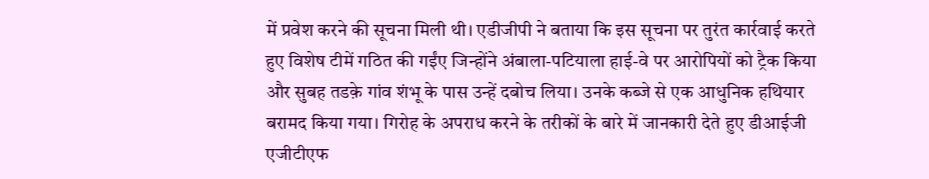में प्रवेश करने की सूचना मिली थी। एडीजीपी ने बताया कि इस सूचना पर तुरंत कार्रवाई करते हुए विशेष टीमें गठित की गईंए जिन्होंने अंबाला-पटियाला हाई-वे पर आरोपियों को ट्रैक किया और सुबह तडक़े गांव शंभू के पास उन्हें दबोच लिया। उनके कब्जे से एक आधुनिक हथियार बरामद किया गया। गिरोह के अपराध करने के तरीकों के बारे में जानकारी देते हुए डीआईजी एजीटीएफ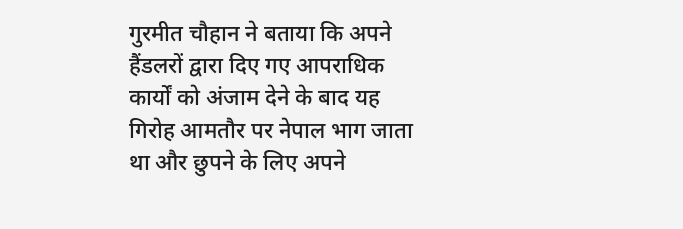गुरमीत चौहान ने बताया कि अपने हैंडलरों द्वारा दिए गए आपराधिक कार्यों को अंजाम देने के बाद यह गिरोह आमतौर पर नेपाल भाग जाता था और छुपने के लिए अपने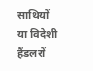साथियों या विदेशी हैंडलरों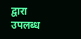द्वारा उपलब्ध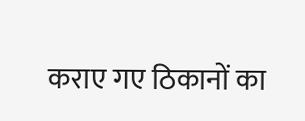कराए गए ठिकानों का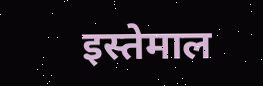इस्तेमाल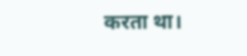करता था।